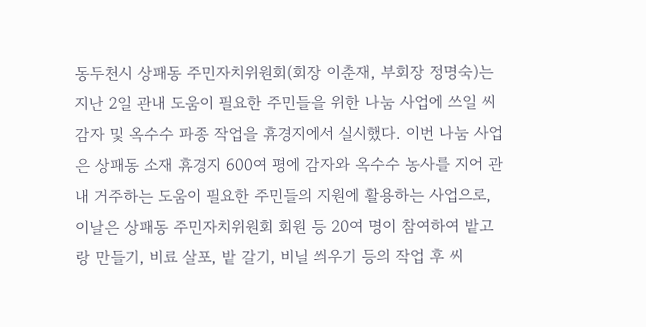동두천시 상패동 주민자치위원회(회장 이춘재, 부회장 정명숙)는 지난 2일 관내 도움이 필요한 주민들을 위한 나눔 사업에 쓰일 씨감자 및 옥수수 파종 작업을 휴경지에서 실시했다. 이번 나눔 사업은 상패동 소재 휴경지 600여 평에 감자와 옥수수 농사를 지어 관내 거주하는 도움이 필요한 주민들의 지원에 활용하는 사업으로, 이날은 상패동 주민자치위원회 회원 등 20여 명이 참여하여 밭고랑 만들기, 비료 살포, 밭 갈기, 비닐 씌우기 등의 작업 후 씨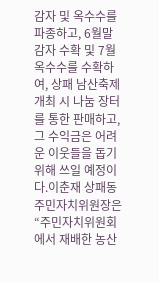감자 및 옥수수를 파종하고, 6월말 감자 수확 및 7월 옥수수를 수확하여, 상패 남산축제 개최 시 나눔 장터를 통한 판매하고, 그 수익금은 어려운 이웃들을 돕기 위해 쓰일 예정이다.이춘재 상패동 주민자치위원장은 “주민자치위원회에서 재배한 농산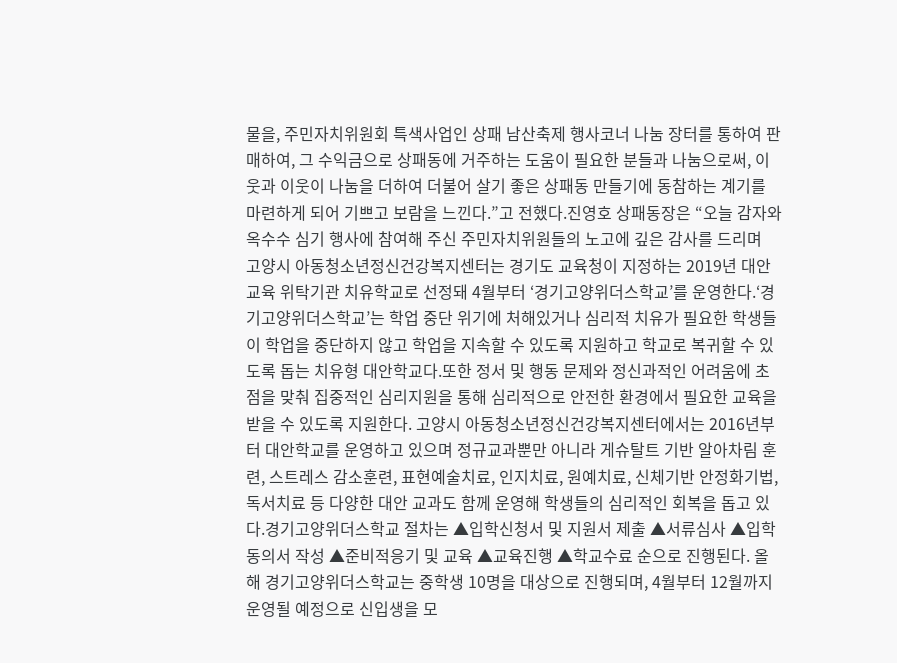물을, 주민자치위원회 특색사업인 상패 남산축제 행사코너 나눔 장터를 통하여 판매하여, 그 수익금으로 상패동에 거주하는 도움이 필요한 분들과 나눔으로써, 이웃과 이웃이 나눔을 더하여 더불어 살기 좋은 상패동 만들기에 동참하는 계기를 마련하게 되어 기쁘고 보람을 느낀다.”고 전했다.진영호 상패동장은 “오늘 감자와 옥수수 심기 행사에 참여해 주신 주민자치위원들의 노고에 깊은 감사를 드리며
고양시 아동청소년정신건강복지센터는 경기도 교육청이 지정하는 2019년 대안교육 위탁기관 치유학교로 선정돼 4월부터 ‘경기고양위더스학교’를 운영한다.‘경기고양위더스학교’는 학업 중단 위기에 처해있거나 심리적 치유가 필요한 학생들이 학업을 중단하지 않고 학업을 지속할 수 있도록 지원하고 학교로 복귀할 수 있도록 돕는 치유형 대안학교다.또한 정서 및 행동 문제와 정신과적인 어려움에 초점을 맞춰 집중적인 심리지원을 통해 심리적으로 안전한 환경에서 필요한 교육을 받을 수 있도록 지원한다. 고양시 아동청소년정신건강복지센터에서는 2016년부터 대안학교를 운영하고 있으며 정규교과뿐만 아니라 게슈탈트 기반 알아차림 훈련, 스트레스 감소훈련, 표현예술치료, 인지치료, 원예치료, 신체기반 안정화기법, 독서치료 등 다양한 대안 교과도 함께 운영해 학생들의 심리적인 회복을 돕고 있다.경기고양위더스학교 절차는 ▲입학신청서 및 지원서 제출 ▲서류심사 ▲입학 동의서 작성 ▲준비적응기 및 교육 ▲교육진행 ▲학교수료 순으로 진행된다. 올해 경기고양위더스학교는 중학생 10명을 대상으로 진행되며, 4월부터 12월까지 운영될 예정으로 신입생을 모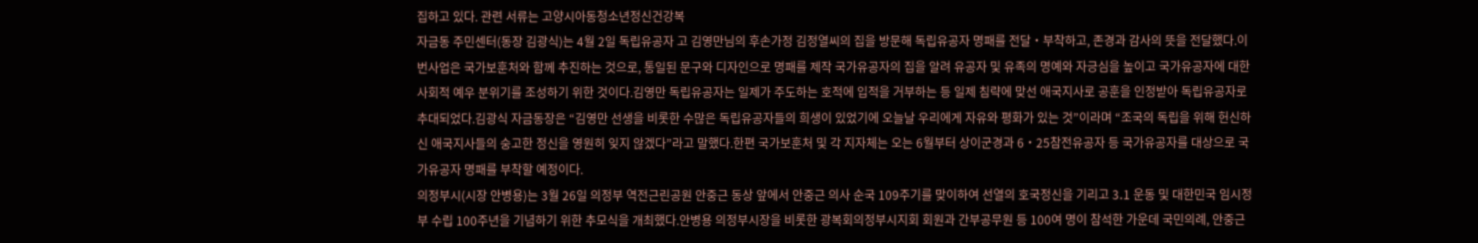집하고 있다. 관련 서류는 고양시아동청소년정신건강복
자금동 주민센터(동장 김광식)는 4월 2일 독립유공자 고 김영만님의 후손가정 김정열씨의 집을 방문해 독립유공자 명패를 전달‧부착하고, 존경과 감사의 뜻을 전달했다.이번사업은 국가보훈처와 함께 추진하는 것으로, 통일된 문구와 디자인으로 명패를 제작 국가유공자의 집을 알려 유공자 및 유족의 명예와 자긍심을 높이고 국가유공자에 대한 사회적 예우 분위기를 조성하기 위한 것이다.김영만 독립유공자는 일제가 주도하는 호적에 입적을 거부하는 등 일제 침략에 맞선 애국지사로 공훈을 인정받아 독립유공자로 추대되었다.김광식 자금동장은 “김영만 선생을 비롯한 수많은 독립유공자들의 희생이 있었기에 오늘날 우리에게 자유와 평화가 있는 것”이라며 “조국의 독립을 위해 헌신하신 애국지사들의 숭고한 정신을 영원히 잊지 않겠다”라고 말했다.한편 국가보훈처 및 각 지자체는 오는 6월부터 상이군경과 6‧25참전유공자 등 국가유공자를 대상으로 국가유공자 명패를 부착할 예정이다.
의정부시(시장 안병용)는 3월 26일 의정부 역전근린공원 안중근 동상 앞에서 안중근 의사 순국 109주기를 맞이하여 선열의 호국정신을 기리고 3․1 운동 및 대한민국 임시정부 수립 100주년을 기념하기 위한 추모식을 개최했다.안병용 의정부시장을 비롯한 광복회의정부시지회 회원과 간부공무원 등 100여 명이 참석한 가운데 국민의례, 안중근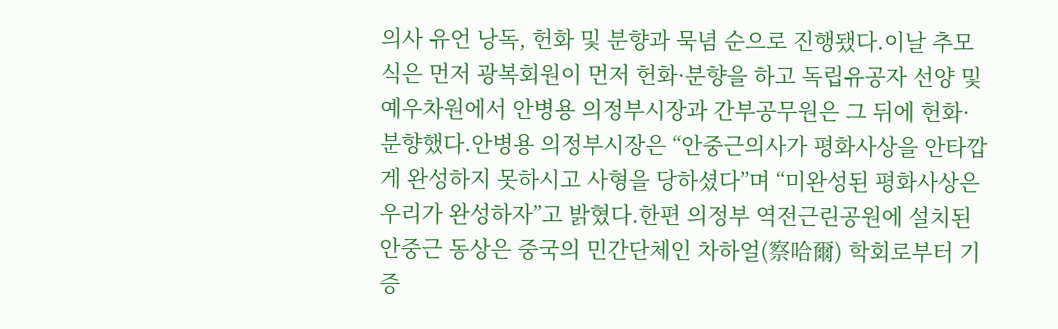의사 유언 낭독, 헌화 및 분향과 묵념 순으로 진행됐다.이날 추모식은 먼저 광복회원이 먼저 헌화·분향을 하고 독립유공자 선양 및 예우차원에서 안병용 의정부시장과 간부공무원은 그 뒤에 헌화·분향했다.안병용 의정부시장은 “안중근의사가 평화사상을 안타깝게 완성하지 못하시고 사형을 당하셨다”며 “미완성된 평화사상은 우리가 완성하자”고 밝혔다.한편 의정부 역전근린공원에 설치된 안중근 동상은 중국의 민간단체인 차하얼(察哈爾) 학회로부터 기증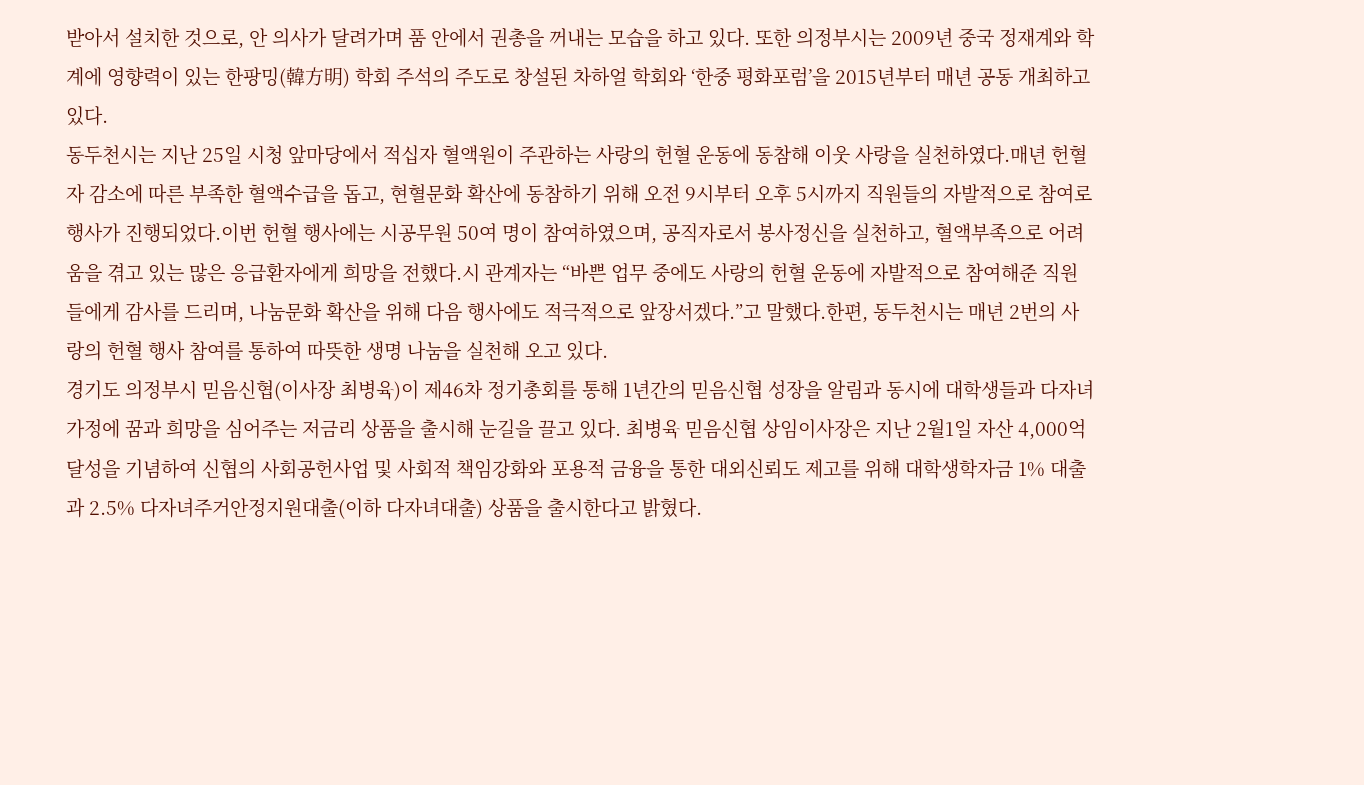받아서 설치한 것으로, 안 의사가 달려가며 품 안에서 권총을 꺼내는 모습을 하고 있다. 또한 의정부시는 2009년 중국 정재계와 학계에 영향력이 있는 한팡밍(韓方明) 학회 주석의 주도로 창설된 차하얼 학회와 ‘한중 평화포럼’을 2015년부터 매년 공동 개최하고 있다.
동두천시는 지난 25일 시청 앞마당에서 적십자 혈액원이 주관하는 사랑의 헌혈 운동에 동참해 이웃 사랑을 실천하였다.매년 헌혈자 감소에 따른 부족한 혈액수급을 돕고, 현혈문화 확산에 동참하기 위해 오전 9시부터 오후 5시까지 직원들의 자발적으로 참여로 행사가 진행되었다.이번 헌혈 행사에는 시공무원 50여 명이 참여하였으며, 공직자로서 봉사정신을 실천하고, 혈액부족으로 어려움을 겪고 있는 많은 응급환자에게 희망을 전했다.시 관계자는 “바쁜 업무 중에도 사랑의 헌혈 운동에 자발적으로 참여해준 직원들에게 감사를 드리며, 나눔문화 확산을 위해 다음 행사에도 적극적으로 앞장서겠다.”고 말했다.한편, 동두천시는 매년 2번의 사랑의 헌혈 행사 참여를 통하여 따뜻한 생명 나눔을 실천해 오고 있다.
경기도 의정부시 믿음신협(이사장 최병육)이 제46차 정기총회를 통해 1년간의 믿음신협 성장을 알림과 동시에 대학생들과 다자녀가정에 꿈과 희망을 심어주는 저금리 상품을 출시해 눈길을 끌고 있다. 최병육 믿음신협 상임이사장은 지난 2월1일 자산 4,000억 달성을 기념하여 신협의 사회공헌사업 및 사회적 책임강화와 포용적 금융을 통한 대외신뢰도 제고를 위해 대학생학자금 1% 대출과 2.5% 다자녀주거안정지원대출(이하 다자녀대출) 상품을 출시한다고 밝혔다.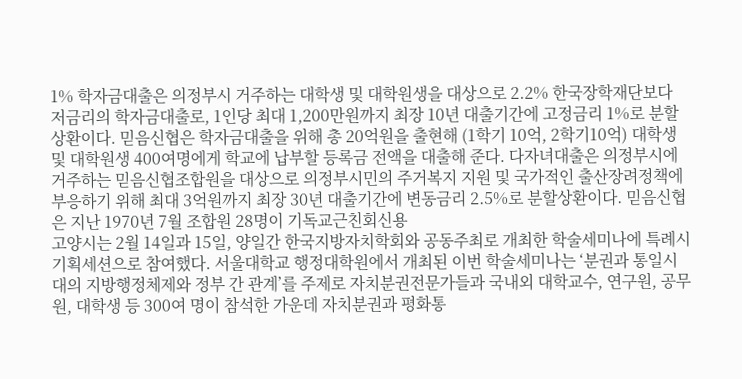1% 학자금대출은 의정부시 거주하는 대학생 및 대학원생을 대상으로 2.2% 한국장학재단보다 저금리의 학자금대출로, 1인당 최대 1,200만원까지 최장 10년 대출기간에 고정금리 1%로 분할상환이다. 믿음신협은 학자금대출을 위해 총 20억원을 출현해 (1학기 10억, 2학기10억) 대학생 및 대학원생 400여명에게 학교에 납부할 등록금 전액을 대출해 준다. 다자녀대출은 의정부시에 거주하는 믿음신협조합원을 대상으로 의정부시민의 주거복지 지원 및 국가적인 출산장려정책에 부응하기 위해 최대 3억원까지 최장 30년 대출기간에 변동금리 2.5%로 분할상환이다. 믿음신협은 지난 1970년 7월 조합원 28명이 기독교근친회신용
고양시는 2월 14일과 15일, 양일간 한국지방자치학회와 공동주최로 개최한 학술세미나에 특례시 기획세션으로 참여했다. 서울대학교 행정대학원에서 개최된 이번 학술세미나는 ‘분권과 통일시대의 지방행정체제와 정부 간 관계’를 주제로 자치분권전문가들과 국내외 대학교수, 연구원, 공무원, 대학생 등 300여 명이 참석한 가운데 자치분권과 평화통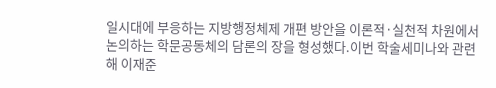일시대에 부응하는 지방행정체제 개편 방안을 이론적·실천적 차원에서 논의하는 학문공동체의 담론의 장을 형성했다.이번 학술세미나와 관련해 이재준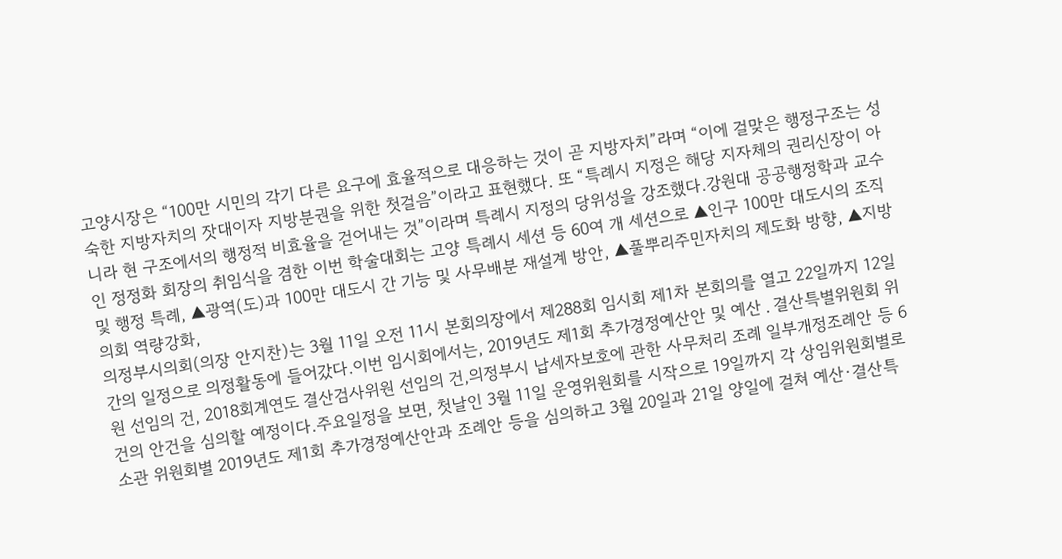고양시장은 “100만 시민의 각기 다른 요구에 효율적으로 대응하는 것이 곧 지방자치”라며 “이에 걸맞은 행정구조는 성숙한 지방자치의 잣대이자 지방분권을 위한 첫걸음”이라고 표현했다. 또 “특례시 지정은 해당 지자체의 권리신장이 아니라 현 구조에서의 행정적 비효율을 걷어내는 것”이라며 특례시 지정의 당위성을 강조했다.강원대 공공행정학과 교수인 정정화 회장의 취임식을 겸한 이번 학술대회는 고양 특례시 세션 등 60여 개 세션으로 ▲인구 100만 대도시의 조직 및 행정 특례, ▲광역(도)과 100만 대도시 간 기능 및 사무배분 재설계 방안, ▲풀뿌리주민자치의 제도화 방향, ▲지방의회 역량강화,
의정부시의회(의장 안지찬)는 3월 11일 오전 11시 본회의장에서 제288회 임시회 제1차 본회의를 열고 22일까지 12일간의 일정으로 의정활동에 들어갔다.이번 임시회에서는, 2019년도 제1회 추가경정예산안 및 예산․결산특별위원회 위원 선임의 건, 2018회계연도 결산검사위원 선임의 건,의정부시 납세자보호에 관한 사무처리 조례 일부개정조례안 등 6건의 안건을 심의할 예정이다.주요일정을 보면, 첫날인 3월 11일 운영위원회를 시작으로 19일까지 각 상임위원회별로 소관 위원회별 2019년도 제1회 추가경정예산안과 조례안 등을 심의하고 3월 20일과 21일 양일에 걸쳐 예산·결산특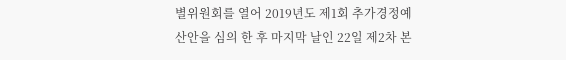별위원회를 열어 2019년도 제1회 추가경정예산안을 심의 한 후 마지막 날인 22일 제2차 본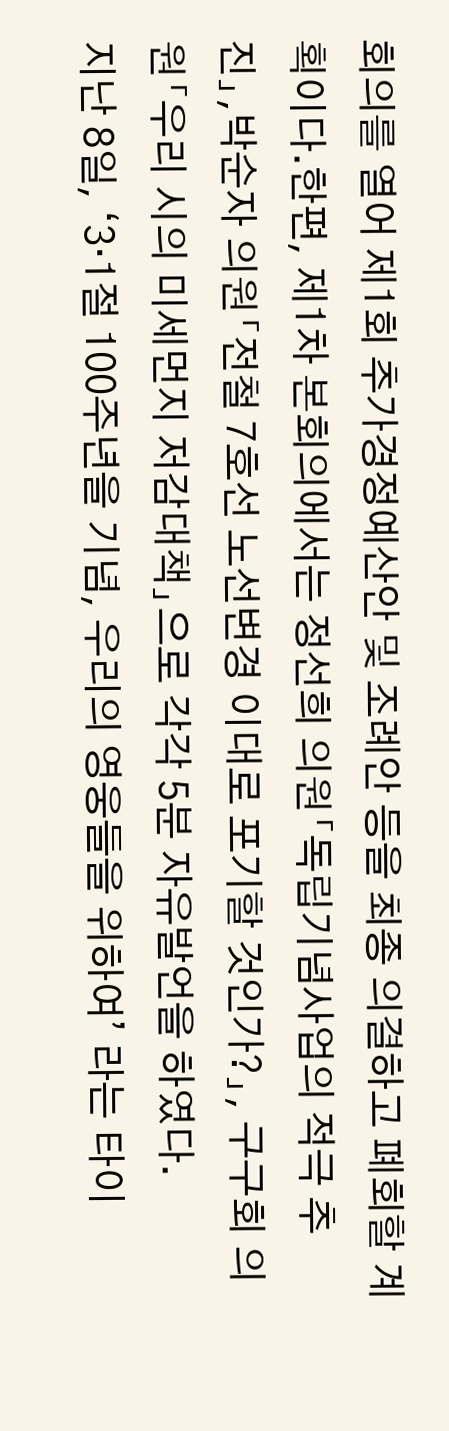회의를 열어 제1회 추가경정예산안 및 조례안 등을 최종 의결하고 폐회할 계획이다.한편, 제1차 본회의에서는 정선희 의원「독립기념사업의 적극 추진」,박순자 의원「전철 7호선 노선변경 이대로 포기할 것인가?」, 구구회 의원「우리 시의 미세먼지 저감대책」으로 각각 5분 자유발언을 하였다.
지난 8일, ‘3·1절 100주년을 기념, 우리의 영웅들을 위하여’ 라는 타이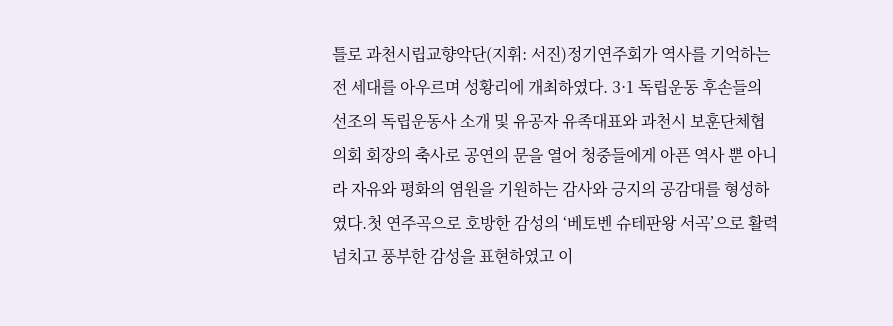틀로 과천시립교향악단(지휘: 서진)정기연주회가 역사를 기억하는 전 세대를 아우르며 성황리에 개최하였다. 3·1 독립운동 후손들의 선조의 독립운동사 소개 및 유공자 유족대표와 과천시 보훈단체협의회 회장의 축사로 공연의 문을 열어 청중들에게 아픈 역사 뿐 아니라 자유와 평화의 염원을 기원하는 감사와 긍지의 공감대를 형성하였다.첫 연주곡으로 호방한 감성의 ‘베토벤 슈테판왕 서곡’으로 활력 넘치고 풍부한 감성을 표현하였고 이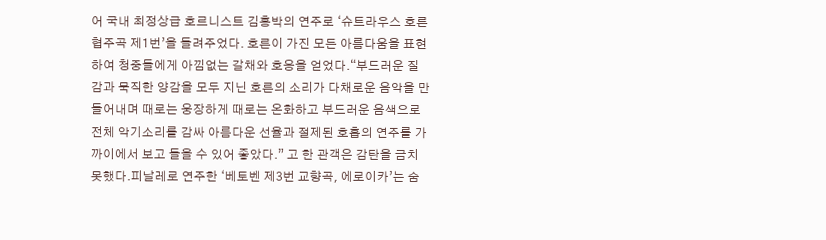어 국내 최정상급 호르니스트 김홍박의 연주로 ‘슈트라우스 호른 협주곡 제1번’을 들려주었다. 호른이 가진 모든 아름다움을 표현하여 청중들에게 아낌없는 갈채와 호응을 얻었다.“부드러운 질감과 묵직한 양감을 모두 지닌 호른의 소리가 다채로운 음악을 만들어내며 때로는 웅장하게 때로는 온화하고 부드러운 음색으로 전체 악기소리를 감싸 아름다운 선율과 절제된 호흡의 연주를 가까이에서 보고 들을 수 있어 좋았다.” 고 한 관객은 감탄을 금치 못했다.피날레로 연주한 ‘베토벤 제3번 교향곡, 에로이카’는 숨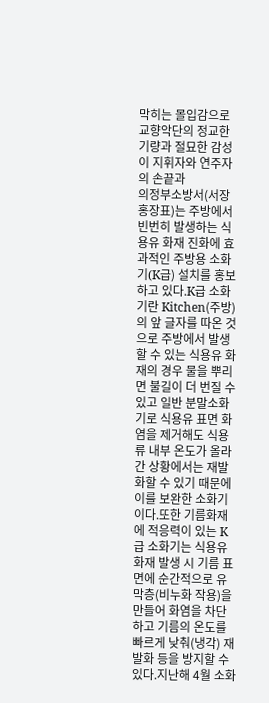막히는 몰입감으로 교향악단의 정교한 기량과 절묘한 감성이 지휘자와 연주자의 손끝과
의정부소방서(서장 홍장표)는 주방에서 빈번히 발생하는 식용유 화재 진화에 효과적인 주방용 소화기(K급) 설치를 홍보하고 있다.K급 소화기란 Kitchen(주방)의 앞 글자를 따온 것으로 주방에서 발생할 수 있는 식용유 화재의 경우 물을 뿌리면 불길이 더 번질 수 있고 일반 분말소화기로 식용유 표면 화염을 제거해도 식용류 내부 온도가 올라간 상황에서는 재발화할 수 있기 때문에 이를 보완한 소화기이다.또한 기름화재에 적응력이 있는 K급 소화기는 식용유 화재 발생 시 기름 표면에 순간적으로 유막층(비누화 작용)을 만들어 화염을 차단하고 기름의 온도를 빠르게 낮춰(냉각) 재발화 등을 방지할 수 있다.지난해 4월 소화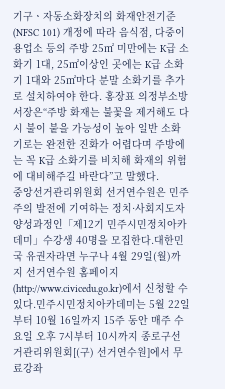기구ㆍ자동소화장치의 화재안전기준(NFSC 101) 개정에 따라 음식점, 다중이용업소 등의 주방 25㎡ 미만에는 K급 소화기 1대, 25㎡이상인 곳에는 K급 소화기 1대와 25㎡마다 분말 소화기를 추가로 설치하여야 한다. 홍장표 의정부소방서장은“주방 화재는 불꽃을 제거해도 다시 불이 붙을 가능성이 높아 일반 소화기로는 완전한 진화가 어렵다며 주방에는 꼭 K급 소화기를 비치해 화재의 위험에 대비해주길 바란다”고 말했다.
중앙선거관리위원회 선거연수원은 민주주의 발전에 기여하는 정치·사회지도자 양성과정인「제12기 민주시민정치아카데미」수강생 40명을 모집한다.대한민국 유권자라면 누구나 4월 29일(월)까지 선거연수원 홈페이지(http://www.civicedu.go.kr)에서 신청할 수 있다.민주시민정치아카데미는 5월 22일부터 10월 16일까지 15주 동안 매주 수요일 오후 7시부터 10시까지 종로구선거관리위원회[(구) 선거연수원]에서 무료강좌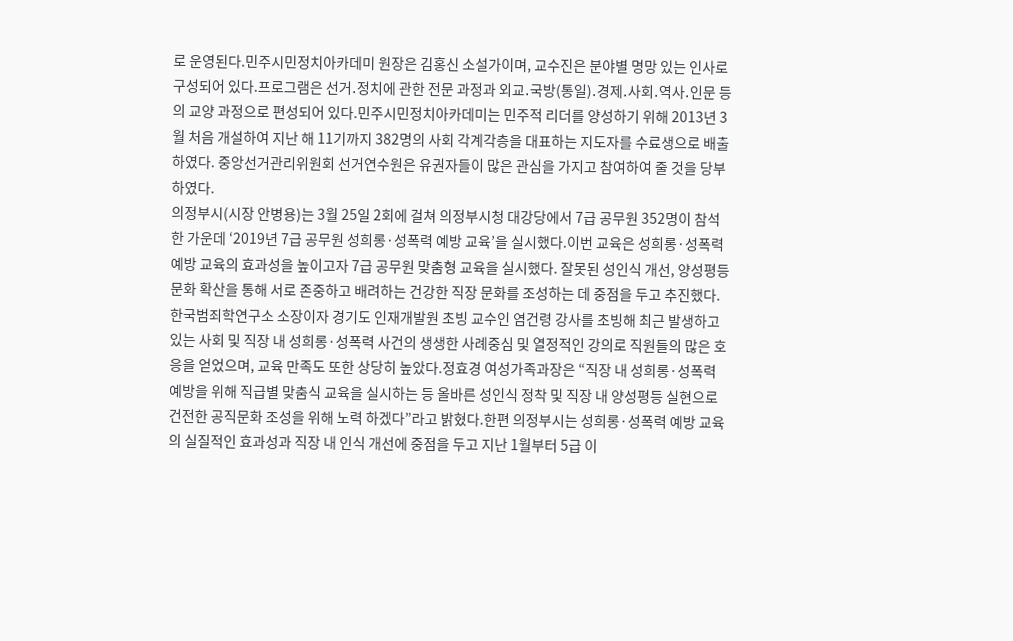로 운영된다.민주시민정치아카데미 원장은 김홍신 소설가이며, 교수진은 분야별 명망 있는 인사로 구성되어 있다.프로그램은 선거․정치에 관한 전문 과정과 외교․국방(통일)․경제․사회․역사․인문 등의 교양 과정으로 편성되어 있다.민주시민정치아카데미는 민주적 리더를 양성하기 위해 2013년 3월 처음 개설하여 지난 해 11기까지 382명의 사회 각계각층을 대표하는 지도자를 수료생으로 배출하였다. 중앙선거관리위원회 선거연수원은 유권자들이 많은 관심을 가지고 참여하여 줄 것을 당부하였다.
의정부시(시장 안병용)는 3월 25일 2회에 걸쳐 의정부시청 대강당에서 7급 공무원 352명이 참석한 가운데 ‘2019년 7급 공무원 성희롱·성폭력 예방 교육’을 실시했다.이번 교육은 성희롱·성폭력 예방 교육의 효과성을 높이고자 7급 공무원 맞춤형 교육을 실시했다. 잘못된 성인식 개선, 양성평등 문화 확산을 통해 서로 존중하고 배려하는 건강한 직장 문화를 조성하는 데 중점을 두고 추진했다. 한국범죄학연구소 소장이자 경기도 인재개발원 초빙 교수인 염건령 강사를 초빙해 최근 발생하고 있는 사회 및 직장 내 성희롱·성폭력 사건의 생생한 사례중심 및 열정적인 강의로 직원들의 많은 호응을 얻었으며, 교육 만족도 또한 상당히 높았다.정효경 여성가족과장은 “직장 내 성희롱·성폭력 예방을 위해 직급별 맞춤식 교육을 실시하는 등 올바른 성인식 정착 및 직장 내 양성평등 실현으로 건전한 공직문화 조성을 위해 노력 하겠다”라고 밝혔다.한편 의정부시는 성희롱·성폭력 예방 교육의 실질적인 효과성과 직장 내 인식 개선에 중점을 두고 지난 1월부터 5급 이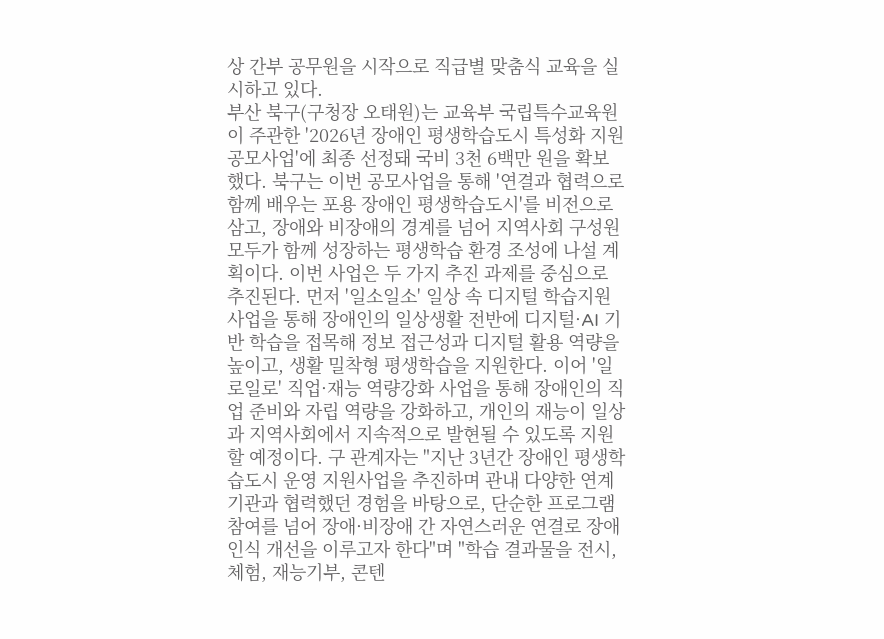상 간부 공무원을 시작으로 직급별 맞춤식 교육을 실시하고 있다.
부산 북구(구청장 오태원)는 교육부 국립특수교육원이 주관한 '2026년 장애인 평생학습도시 특성화 지원 공모사업'에 최종 선정돼 국비 3천 6백만 원을 확보했다. 북구는 이번 공모사업을 통해 '연결과 협력으로 함께 배우는 포용 장애인 평생학습도시'를 비전으로 삼고, 장애와 비장애의 경계를 넘어 지역사회 구성원 모두가 함께 성장하는 평생학습 환경 조성에 나설 계획이다. 이번 사업은 두 가지 추진 과제를 중심으로 추진된다. 먼저 '일소일소' 일상 속 디지털 학습지원 사업을 통해 장애인의 일상생활 전반에 디지털·AI 기반 학습을 접목해 정보 접근성과 디지털 활용 역량을 높이고, 생활 밀착형 평생학습을 지원한다. 이어 '일로일로' 직업·재능 역량강화 사업을 통해 장애인의 직업 준비와 자립 역량을 강화하고, 개인의 재능이 일상과 지역사회에서 지속적으로 발현될 수 있도록 지원할 예정이다. 구 관계자는 "지난 3년간 장애인 평생학습도시 운영 지원사업을 추진하며 관내 다양한 연계 기관과 협력했던 경험을 바탕으로, 단순한 프로그램 참여를 넘어 장애·비장애 간 자연스러운 연결로 장애 인식 개선을 이루고자 한다"며 "학습 결과물을 전시, 체험, 재능기부, 콘텐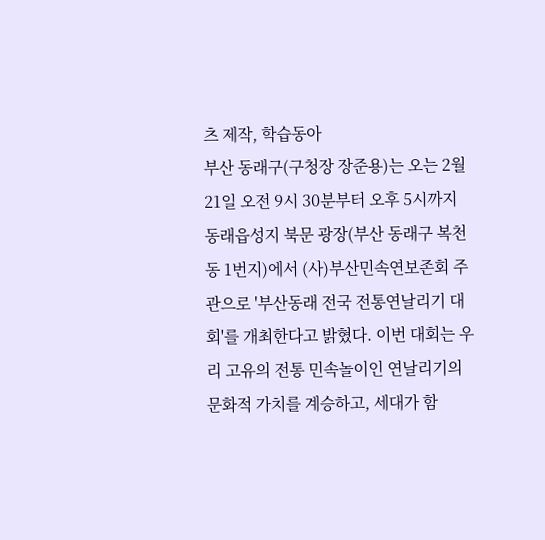츠 제작, 학습동아
부산 동래구(구청장 장준용)는 오는 2월 21일 오전 9시 30분부터 오후 5시까지 동래읍성지 북문 광장(부산 동래구 복천동 1번지)에서 (사)부산민속연보존회 주관으로 '부산동래 전국 전통연날리기 대회'를 개최한다고 밝혔다. 이번 대회는 우리 고유의 전통 민속놀이인 연날리기의 문화적 가치를 계승하고, 세대가 함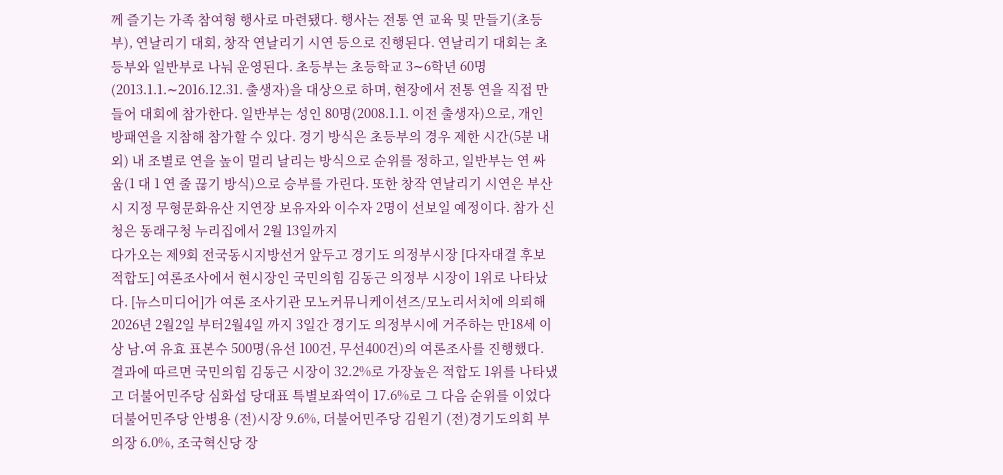께 즐기는 가족 참여형 행사로 마련됐다. 행사는 전통 연 교육 및 만들기(초등부), 연날리기 대회, 창작 연날리기 시연 등으로 진행된다. 연날리기 대회는 초등부와 일반부로 나눠 운영된다. 초등부는 초등학교 3∼6학년 60명(2013.1.1.∼2016.12.31. 출생자)을 대상으로 하며, 현장에서 전통 연을 직접 만들어 대회에 참가한다. 일반부는 성인 80명(2008.1.1. 이전 출생자)으로, 개인 방패연을 지참해 참가할 수 있다. 경기 방식은 초등부의 경우 제한 시간(5분 내외) 내 조별로 연을 높이 멀리 날리는 방식으로 순위를 정하고, 일반부는 연 싸움(1 대 1 연 줄 끊기 방식)으로 승부를 가린다. 또한 창작 연날리기 시연은 부산시 지정 무형문화유산 지연장 보유자와 이수자 2명이 선보일 예정이다. 참가 신청은 동래구청 누리집에서 2월 13일까지
다가오는 제9회 전국동시지방선거 앞두고 경기도 의정부시장 [다자대결 후보적합도] 여론조사에서 현시장인 국민의힘 김동근 의정부 시장이 1위로 나타났다. [뉴스미디어]가 여론 조사기관 모노커뮤니케이션즈/모노리서치에 의뢰해 2026년 2월2일 부터2월4일 까지 3일간 경기도 의정부시에 거주하는 만18세 이상 남․여 유효 표본수 500명(유선 100건, 무선400건)의 여론조사를 진행했다. 결과에 따르면 국민의힘 김동근 시장이 32.2%로 가장높은 적합도 1위를 나타냈고 더불어민주당 심화섭 당대표 특별보좌역이 17.6%로 그 다음 순위를 이었다 더불어민주당 안병용 (전)시장 9.6%, 더불어민주당 김원기 (전)경기도의회 부의장 6.0%, 조국혁신당 장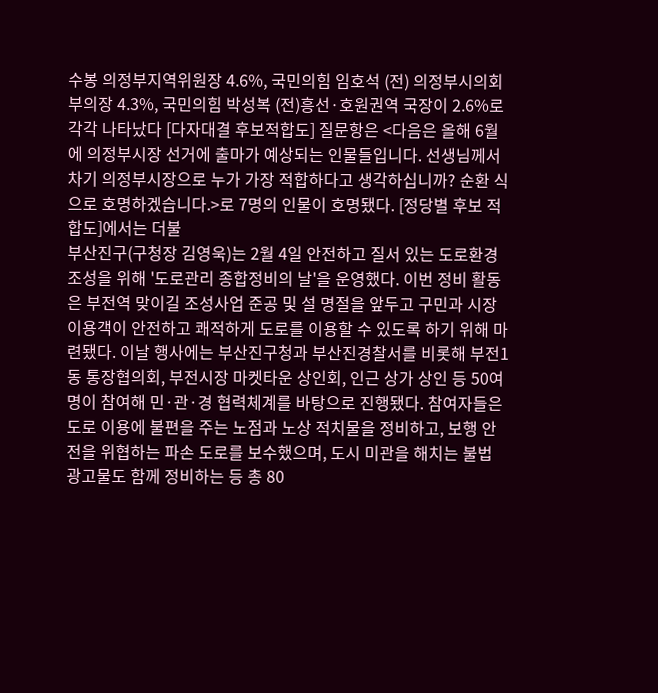수봉 의정부지역위원장 4.6%, 국민의힘 임호석 (전) 의정부시의회 부의장 4.3%, 국민의힘 박성복 (전)흥선·호원권역 국장이 2.6%로 각각 나타났다 [다자대결 후보적합도] 질문항은 <다음은 올해 6월에 의정부시장 선거에 출마가 예상되는 인물들입니다. 선생님께서 차기 의정부시장으로 누가 가장 적합하다고 생각하십니까? 순환 식으로 호명하겠습니다.>로 7명의 인물이 호명됐다. [정당별 후보 적합도]에서는 더불
부산진구(구청장 김영욱)는 2월 4일 안전하고 질서 있는 도로환경 조성을 위해 '도로관리 종합정비의 날'을 운영했다. 이번 정비 활동은 부전역 맞이길 조성사업 준공 및 설 명절을 앞두고 구민과 시장 이용객이 안전하고 쾌적하게 도로를 이용할 수 있도록 하기 위해 마련됐다. 이날 행사에는 부산진구청과 부산진경찰서를 비롯해 부전1동 통장협의회, 부전시장 마켓타운 상인회, 인근 상가 상인 등 50여 명이 참여해 민·관·경 협력체계를 바탕으로 진행됐다. 참여자들은 도로 이용에 불편을 주는 노점과 노상 적치물을 정비하고, 보행 안전을 위협하는 파손 도로를 보수했으며, 도시 미관을 해치는 불법 광고물도 함께 정비하는 등 총 80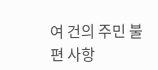여 건의 주민 불편 사항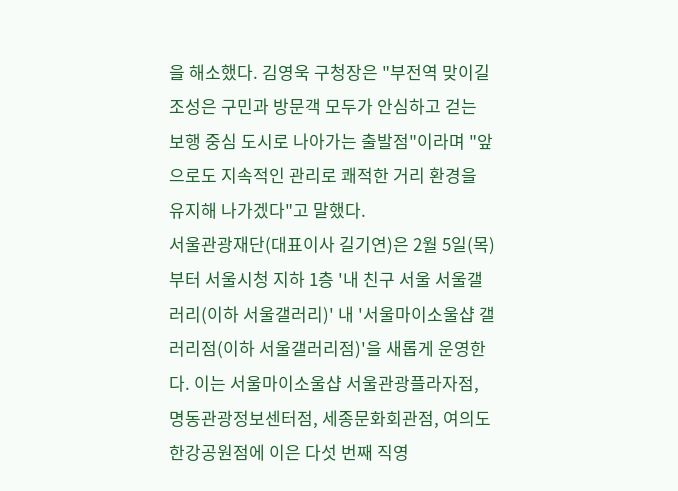을 해소했다. 김영욱 구청장은 "부전역 맞이길 조성은 구민과 방문객 모두가 안심하고 걷는 보행 중심 도시로 나아가는 출발점"이라며 "앞으로도 지속적인 관리로 쾌적한 거리 환경을 유지해 나가겠다"고 말했다.
서울관광재단(대표이사 길기연)은 2월 5일(목)부터 서울시청 지하 1층 '내 친구 서울 서울갤러리(이하 서울갤러리)' 내 '서울마이소울샵 갤러리점(이하 서울갤러리점)'을 새롭게 운영한다. 이는 서울마이소울샵 서울관광플라자점, 명동관광정보센터점, 세종문화회관점, 여의도 한강공원점에 이은 다섯 번째 직영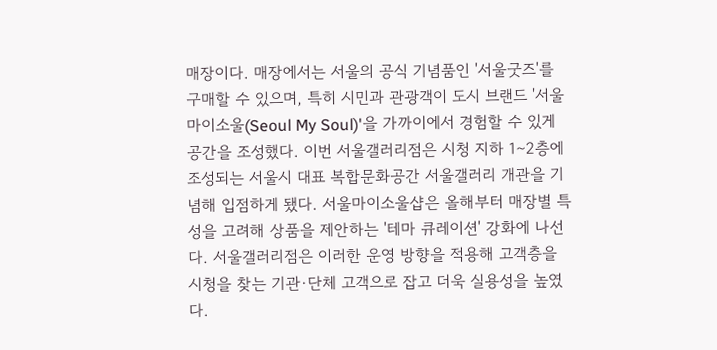매장이다. 매장에서는 서울의 공식 기념품인 '서울굿즈'를 구매할 수 있으며, 특히 시민과 관광객이 도시 브랜드 '서울마이소울(Seoul My Soul)'을 가까이에서 경험할 수 있게 공간을 조성했다. 이번 서울갤러리점은 시청 지하 1∼2층에 조성되는 서울시 대표 복합문화공간 서울갤러리 개관을 기념해 입점하게 됐다. 서울마이소울샵은 올해부터 매장별 특성을 고려해 상품을 제안하는 '테마 큐레이션' 강화에 나선다. 서울갤러리점은 이러한 운영 방향을 적용해 고객층을 시청을 찾는 기관·단체 고객으로 잡고 더욱 실용성을 높였다.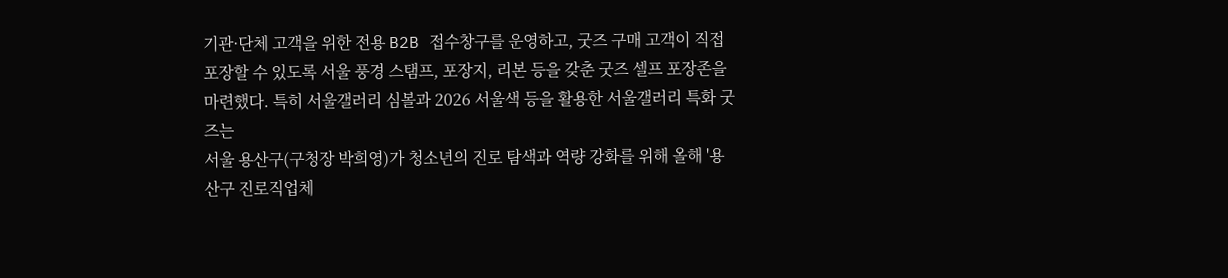기관·단체 고객을 위한 전용 B2B 접수창구를 운영하고, 굿즈 구매 고객이 직접 포장할 수 있도록 서울 풍경 스탬프, 포장지, 리본 등을 갖춘 굿즈 셀프 포장존을 마련했다. 특히 서울갤러리 심볼과 2026 서울색 등을 활용한 서울갤러리 특화 굿즈는
서울 용산구(구청장 박희영)가 청소년의 진로 탐색과 역량 강화를 위해 올해 '용산구 진로직업체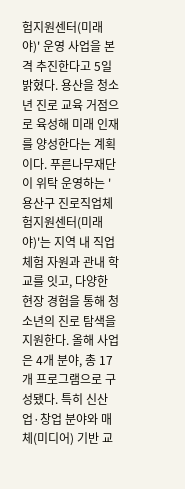험지원센터(미래야)' 운영 사업을 본격 추진한다고 5일 밝혔다. 용산을 청소년 진로 교육 거점으로 육성해 미래 인재를 양성한다는 계획이다. 푸른나무재단이 위탁 운영하는 '용산구 진로직업체험지원센터(미래야)'는 지역 내 직업 체험 자원과 관내 학교를 잇고, 다양한 현장 경험을 통해 청소년의 진로 탐색을 지원한다. 올해 사업은 4개 분야, 총 17개 프로그램으로 구성됐다. 특히 신산업·창업 분야와 매체(미디어) 기반 교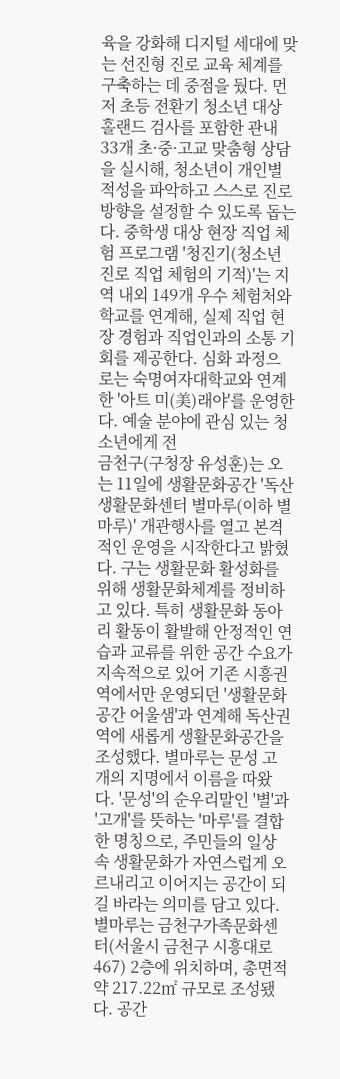육을 강화해 디지털 세대에 맞는 선진형 진로 교육 체계를 구축하는 데 중점을 뒀다. 먼저 초등 전환기 청소년 대상 홀랜드 검사를 포함한 관내 33개 초·중·고교 맞춤형 상담을 실시해, 청소년이 개인별 적성을 파악하고 스스로 진로 방향을 설정할 수 있도록 돕는다. 중학생 대상 현장 직업 체험 프로그램 '청진기(청소년 진로 직업 체험의 기적)'는 지역 내외 149개 우수 체험처와 학교를 연계해, 실제 직업 현장 경험과 직업인과의 소통 기회를 제공한다. 심화 과정으로는 숙명여자대학교와 연계한 '아트 미(美)래야'를 운영한다. 예술 분야에 관심 있는 청소년에게 전
금천구(구청장 유성훈)는 오는 11일에 생활문화공간 '독산생활문화센터 별마루(이하 별마루)' 개관행사를 열고 본격적인 운영을 시작한다고 밝혔다. 구는 생활문화 활성화를 위해 생활문화체계를 정비하고 있다. 특히 생활문화 동아리 활동이 활발해 안정적인 연습과 교류를 위한 공간 수요가 지속적으로 있어 기존 시흥권역에서만 운영되던 '생활문화공간 어울샘'과 연계해 독산권역에 새롭게 생활문화공간을 조성했다. 별마루는 문성 고개의 지명에서 이름을 따왔다. '문성'의 순우리말인 '별'과 '고개'를 뜻하는 '마루'를 결합한 명칭으로, 주민들의 일상 속 생활문화가 자연스럽게 오르내리고 이어지는 공간이 되길 바라는 의미를 담고 있다. 별마루는 금천구가족문화센터(서울시 금천구 시흥대로 467) 2층에 위치하며, 총면적 약 217.22㎡ 규모로 조성됐다. 공간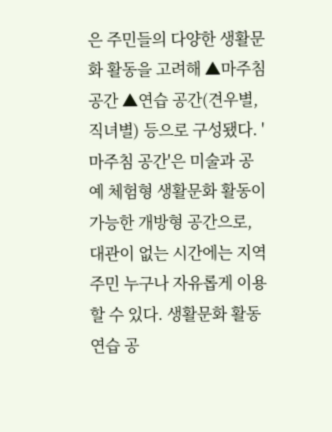은 주민들의 다양한 생활문화 활동을 고려해 ▲마주침 공간 ▲연습 공간(견우별, 직녀별) 등으로 구성됐다. '마주침 공간'은 미술과 공예 체험형 생활문화 활동이 가능한 개방형 공간으로, 대관이 없는 시간에는 지역 주민 누구나 자유롭게 이용할 수 있다. 생활문화 활동 연습 공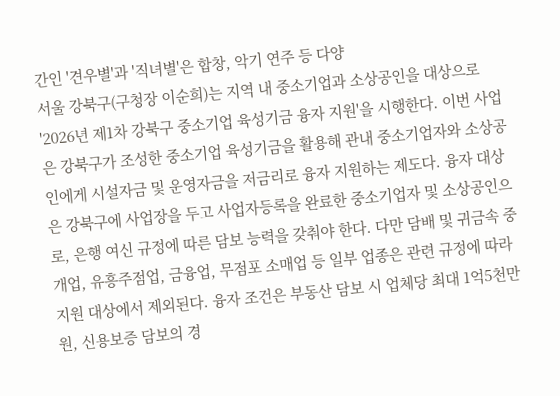간인 '견우별'과 '직녀별'은 합창, 악기 연주 등 다양
서울 강북구(구청장 이순희)는 지역 내 중소기업과 소상공인을 대상으로 '2026년 제1차 강북구 중소기업 육성기금 융자 지원'을 시행한다. 이번 사업은 강북구가 조성한 중소기업 육성기금을 활용해 관내 중소기업자와 소상공인에게 시설자금 및 운영자금을 저금리로 융자 지원하는 제도다. 융자 대상은 강북구에 사업장을 두고 사업자등록을 완료한 중소기업자 및 소상공인으로, 은행 여신 규정에 따른 담보 능력을 갖춰야 한다. 다만 담배 및 귀금속 중개업, 유흥주점업, 금융업, 무점포 소매업 등 일부 업종은 관련 규정에 따라 지원 대상에서 제외된다. 융자 조건은 부동산 담보 시 업체당 최대 1억5천만원, 신용보증 담보의 경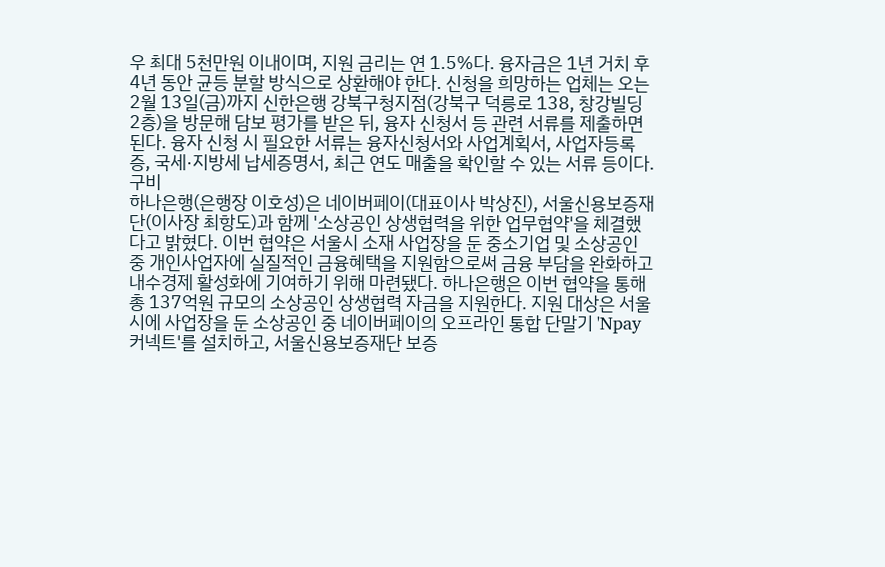우 최대 5천만원 이내이며, 지원 금리는 연 1.5%다. 융자금은 1년 거치 후 4년 동안 균등 분할 방식으로 상환해야 한다. 신청을 희망하는 업체는 오는 2월 13일(금)까지 신한은행 강북구청지점(강북구 덕릉로 138, 창강빌딩 2층)을 방문해 담보 평가를 받은 뒤, 융자 신청서 등 관련 서류를 제출하면 된다. 융자 신청 시 필요한 서류는 융자신청서와 사업계획서, 사업자등록증, 국세·지방세 납세증명서, 최근 연도 매출을 확인할 수 있는 서류 등이다. 구비
하나은행(은행장 이호성)은 네이버페이(대표이사 박상진), 서울신용보증재단(이사장 최항도)과 함께 '소상공인 상생협력을 위한 업무협약'을 체결했다고 밝혔다. 이번 협약은 서울시 소재 사업장을 둔 중소기업 및 소상공인 중 개인사업자에 실질적인 금융혜택을 지원함으로써 금융 부담을 완화하고 내수경제 활성화에 기여하기 위해 마련됐다. 하나은행은 이번 협약을 통해 총 137억원 규모의 소상공인 상생협력 자금을 지원한다. 지원 대상은 서울시에 사업장을 둔 소상공인 중 네이버페이의 오프라인 통합 단말기 'Npay 커넥트'를 설치하고, 서울신용보증재단 보증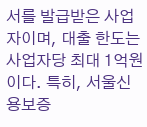서를 발급받은 사업자이며, 대출 한도는 사업자당 최대 1억원이다. 특히, 서울신용보증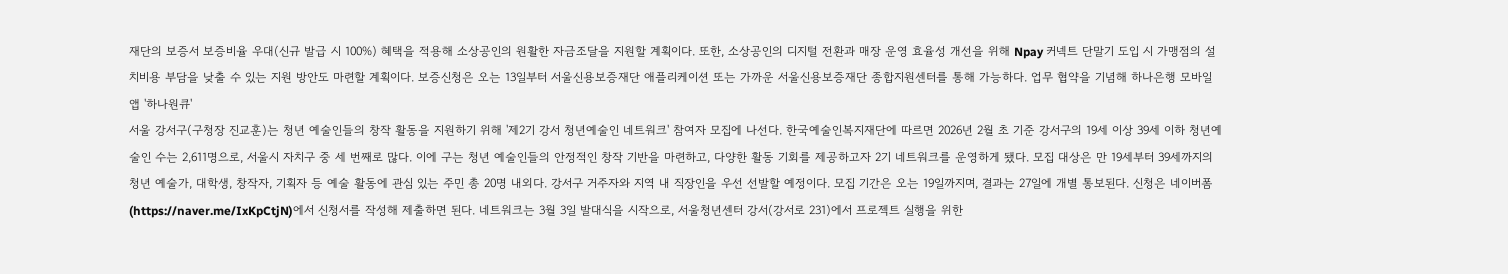재단의 보증서 보증비율 우대(신규 발급 시 100%) 혜택을 적용해 소상공인의 원활한 자금조달을 지원할 계획이다. 또한, 소상공인의 디지털 전환과 매장 운영 효율성 개선을 위해 Npay 커넥트 단말기 도입 시 가맹점의 설치비용 부담을 낮출 수 있는 지원 방안도 마련할 계획이다. 보증신청은 오는 13일부터 서울신용보증재단 애플리케이션 또는 가까운 서울신용보증재단 종합지원센터를 통해 가능하다. 업무 협약을 기념해 하나은행 모바일 앱 '하나원큐'
서울 강서구(구청장 진교훈)는 청년 예술인들의 창작 활동을 지원하기 위해 '제2기 강서 청년예술인 네트워크' 참여자 모집에 나선다. 한국예술인복지재단에 따르면 2026년 2월 초 기준 강서구의 19세 이상 39세 이하 청년예술인 수는 2,611명으로, 서울시 자치구 중 세 번째로 많다. 이에 구는 청년 예술인들의 안정적인 창작 기반을 마련하고, 다양한 활동 기회를 제공하고자 2기 네트워크를 운영하게 됐다. 모집 대상은 만 19세부터 39세까지의 청년 예술가, 대학생, 창작자, 기획자 등 예술 활동에 관심 있는 주민 총 20명 내외다. 강서구 거주자와 지역 내 직장인을 우선 선발할 예정이다. 모집 기간은 오는 19일까지며, 결과는 27일에 개별 통보된다. 신청은 네이버폼(https://naver.me/IxKpCtjN)에서 신청서를 작성해 제출하면 된다. 네트워크는 3월 3일 발대식을 시작으로, 서울청년센터 강서(강서로 231)에서 프로젝트 실행을 위한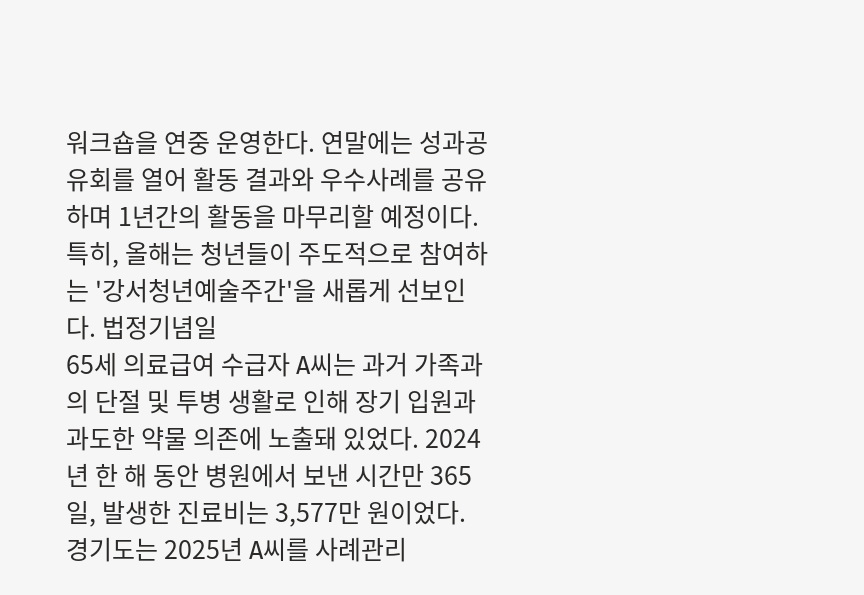워크숍을 연중 운영한다. 연말에는 성과공유회를 열어 활동 결과와 우수사례를 공유하며 1년간의 활동을 마무리할 예정이다. 특히, 올해는 청년들이 주도적으로 참여하는 '강서청년예술주간'을 새롭게 선보인다. 법정기념일
65세 의료급여 수급자 A씨는 과거 가족과의 단절 및 투병 생활로 인해 장기 입원과 과도한 약물 의존에 노출돼 있었다. 2024년 한 해 동안 병원에서 보낸 시간만 365일, 발생한 진료비는 3,577만 원이었다. 경기도는 2025년 A씨를 사례관리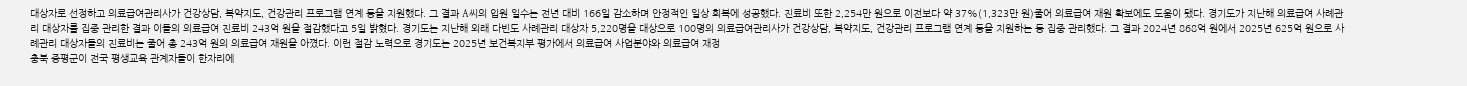대상자로 선정하고 의료급여관리사가 건강상담, 복약지도, 건강관리 프로그램 연계 등을 지원했다. 그 결과 A씨의 입원 일수는 전년 대비 166일 감소하며 안정적인 일상 회복에 성공했다. 진료비 또한 2,254만 원으로 이전보다 약 37%(1,323만 원)줄어 의료급여 재원 확보에도 도움이 됐다. 경기도가 지난해 의료급여 사례관리 대상자를 집중 관리한 결과 이들의 의료급여 진료비 243억 원을 절감했다고 5일 밝혔다. 경기도는 지난해 외래 다빈도 사례관리 대상자 5,220명을 대상으로 100명의 의료급여관리사가 건강상담, 복약지도, 건강관리 프로그램 연계 등을 지원하는 등 집중 관리했다. 그 결과 2024년 868억 원에서 2025년 625억 원으로 사례관리 대상자들의 진료비는 줄어 총 243억 원의 의료급여 재원을 아꼈다. 이런 절감 노력으로 경기도는 2025년 보건복지부 평가에서 의료급여 사업분야와 의료급여 재정
충북 증평군이 전국 평생교육 관계자들이 한자리에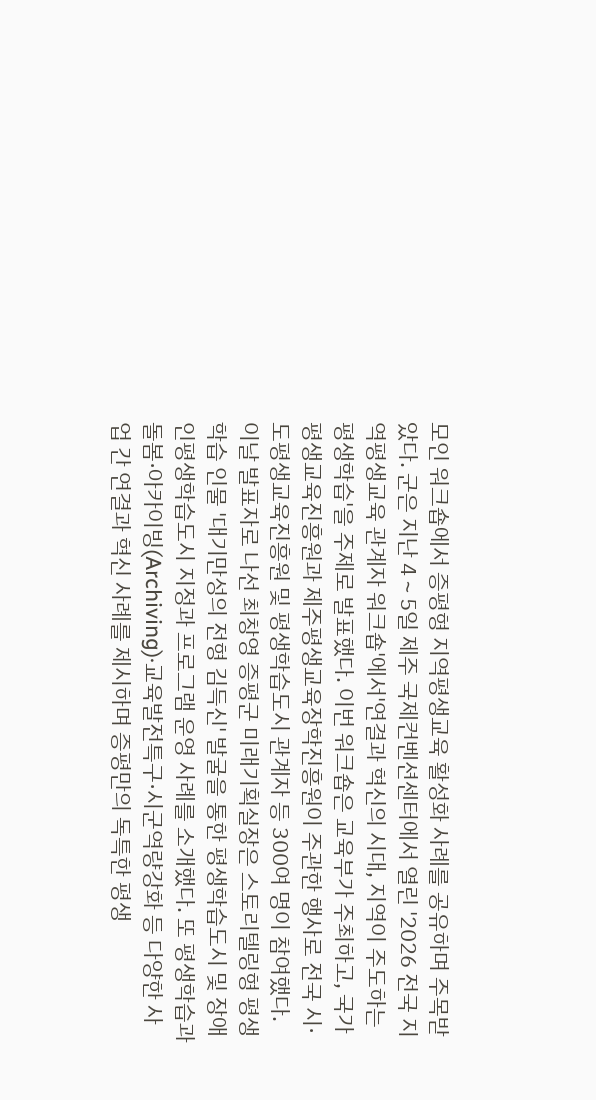모인 워크숍에서 증평형 지역평생교육 활성화 사례를 공유하며 주목받았다. 군은 지난 4∼5일 제주 국제컨벤션센터에서 열린 '2026 전국 지역평생교육 관계자 워크숍'에서'연결과 혁신의 시대, 지역이 주도하는 평생학습'을 주제로 발표했다. 이번 워크숍은 교육부가 주최하고, 국가평생교육진흥원과 제주평생교육장학진흥원이 주관한 행사로 전국 시·도평생교육진흥원 및 평생학습도시 관계자 등 300여 명이 참여했다. 이날 발표자로 나선 최창영 증평군 미래기획실장은 스토리텔링형 평생학습 인물 '대기만성의 전형 김득신' 발굴을 통한 평생학습도시 및 장애인평생학습도시 지정과 프로그램 운영 사례를 소개했다. 또 평생학습과 돌봄·아카이빙(Archiving)·교육발전특구·시군역량강화 등 다양한 사업 간 연결과 혁신 사례를 제시하며 증평만의 독특한 평생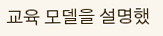교육 모델을 설명했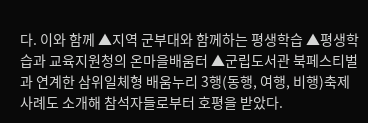다. 이와 함께 ▲지역 군부대와 함께하는 평생학습 ▲평생학습과 교육지원청의 온마을배움터 ▲군립도서관 북페스티벌과 연계한 삼위일체형 배움누리 3행(동행, 여행, 비행)축제 사례도 소개해 참석자들로부터 호평을 받았다.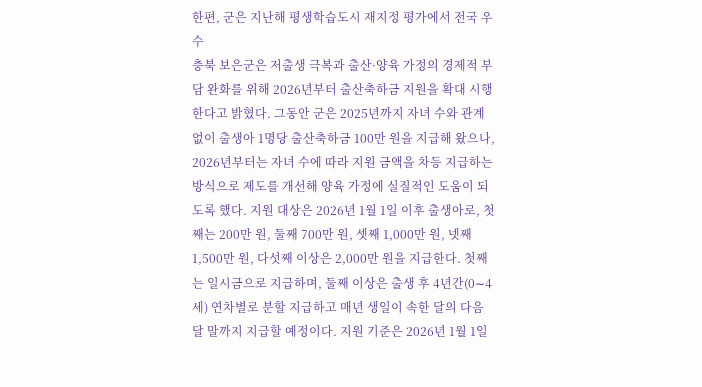한편, 군은 지난해 평생학습도시 재지정 평가에서 전국 우수
충북 보은군은 저출생 극복과 출산·양육 가정의 경제적 부담 완화를 위해 2026년부터 출산축하금 지원을 확대 시행한다고 밝혔다. 그동안 군은 2025년까지 자녀 수와 관계없이 출생아 1명당 출산축하금 100만 원을 지급해 왔으나, 2026년부터는 자녀 수에 따라 지원 금액을 차등 지급하는 방식으로 제도를 개선해 양육 가정에 실질적인 도움이 되도록 했다. 지원 대상은 2026년 1월 1일 이후 출생아로, 첫째는 200만 원, 둘째 700만 원, 셋째 1,000만 원, 넷째 1,500만 원, 다섯째 이상은 2,000만 원을 지급한다. 첫째는 일시금으로 지급하며, 둘째 이상은 출생 후 4년간(0∼4세) 연차별로 분할 지급하고 매년 생일이 속한 달의 다음 달 말까지 지급할 예정이다. 지원 기준은 2026년 1월 1일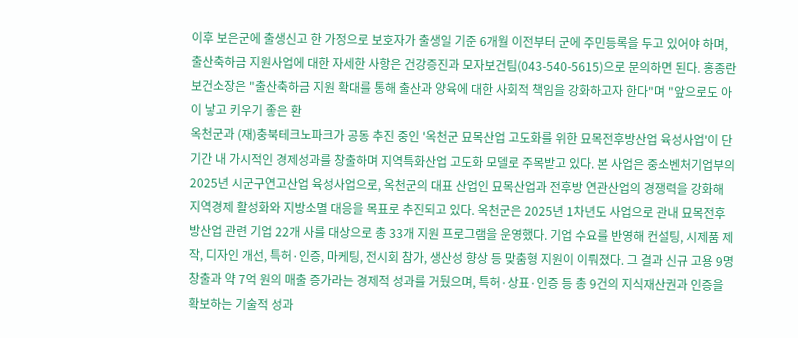이후 보은군에 출생신고 한 가정으로 보호자가 출생일 기준 6개월 이전부터 군에 주민등록을 두고 있어야 하며, 출산축하금 지원사업에 대한 자세한 사항은 건강증진과 모자보건팀(043-540-5615)으로 문의하면 된다. 홍종란 보건소장은 "출산축하금 지원 확대를 통해 출산과 양육에 대한 사회적 책임을 강화하고자 한다"며 "앞으로도 아이 낳고 키우기 좋은 환
옥천군과 (재)충북테크노파크가 공동 추진 중인 '옥천군 묘목산업 고도화를 위한 묘목전후방산업 육성사업'이 단기간 내 가시적인 경제성과를 창출하며 지역특화산업 고도화 모델로 주목받고 있다. 본 사업은 중소벤처기업부의 2025년 시군구연고산업 육성사업으로, 옥천군의 대표 산업인 묘목산업과 전후방 연관산업의 경쟁력을 강화해 지역경제 활성화와 지방소멸 대응을 목표로 추진되고 있다. 옥천군은 2025년 1차년도 사업으로 관내 묘목전후방산업 관련 기업 22개 사를 대상으로 총 33개 지원 프로그램을 운영했다. 기업 수요를 반영해 컨설팅, 시제품 제작, 디자인 개선, 특허·인증, 마케팅, 전시회 참가, 생산성 향상 등 맞춤형 지원이 이뤄졌다. 그 결과 신규 고용 9명 창출과 약 7억 원의 매출 증가라는 경제적 성과를 거뒀으며, 특허·상표·인증 등 총 9건의 지식재산권과 인증을 확보하는 기술적 성과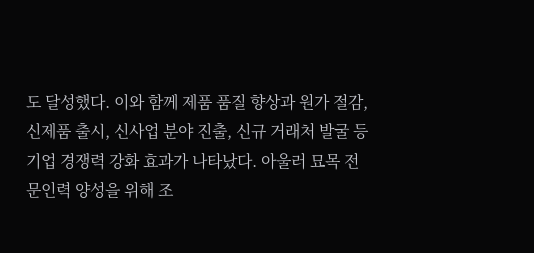도 달성했다. 이와 함께 제품 품질 향상과 원가 절감, 신제품 출시, 신사업 분야 진출, 신규 거래처 발굴 등 기업 경쟁력 강화 효과가 나타났다. 아울러 묘목 전문인력 양성을 위해 조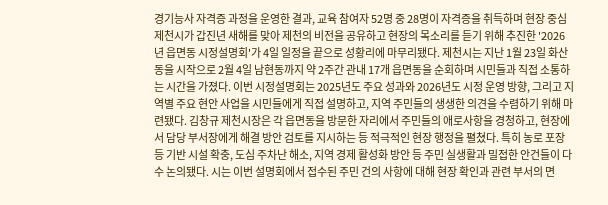경기능사 자격증 과정을 운영한 결과, 교육 참여자 52명 중 28명이 자격증을 취득하며 현장 중심
제천시가 갑진년 새해를 맞아 제천의 비전을 공유하고 현장의 목소리를 듣기 위해 추진한 '2026년 읍면동 시정설명회'가 4일 일정을 끝으로 성황리에 마무리됐다. 제천시는 지난 1월 23일 화산동을 시작으로 2월 4일 남현동까지 약 2주간 관내 17개 읍면동을 순회하며 시민들과 직접 소통하는 시간을 가졌다. 이번 시정설명회는 2025년도 주요 성과와 2026년도 시정 운영 방향, 그리고 지역별 주요 현안 사업을 시민들에게 직접 설명하고, 지역 주민들의 생생한 의견을 수렴하기 위해 마련됐다. 김창규 제천시장은 각 읍면동을 방문한 자리에서 주민들의 애로사항을 경청하고, 현장에서 담당 부서장에게 해결 방안 검토를 지시하는 등 적극적인 현장 행정을 펼쳤다. 특히 농로 포장 등 기반 시설 확충, 도심 주차난 해소, 지역 경제 활성화 방안 등 주민 실생활과 밀접한 안건들이 다수 논의됐다. 시는 이번 설명회에서 접수된 주민 건의 사항에 대해 현장 확인과 관련 부서의 면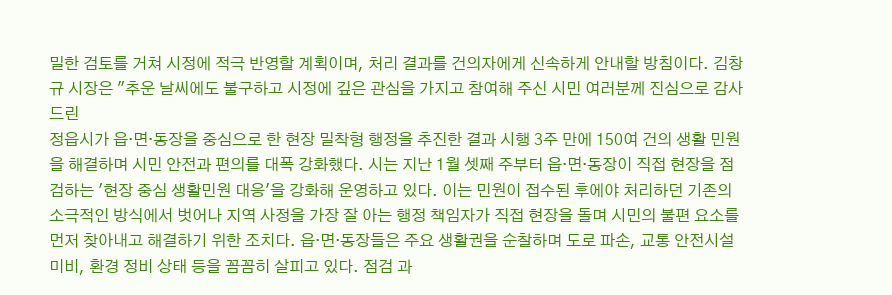밀한 검토를 거쳐 시정에 적극 반영할 계획이며, 처리 결과를 건의자에게 신속하게 안내할 방침이다. 김창규 시장은 "추운 날씨에도 불구하고 시정에 깊은 관심을 가지고 참여해 주신 시민 여러분께 진심으로 감사드린
정읍시가 읍·면·동장을 중심으로 한 현장 밀착형 행정을 추진한 결과 시행 3주 만에 150여 건의 생활 민원을 해결하며 시민 안전과 편의를 대폭 강화했다. 시는 지난 1월 셋째 주부터 읍·면·동장이 직접 현장을 점검하는 '현장 중심 생활민원 대응'을 강화해 운영하고 있다. 이는 민원이 접수된 후에야 처리하던 기존의 소극적인 방식에서 벗어나 지역 사정을 가장 잘 아는 행정 책임자가 직접 현장을 돌며 시민의 불편 요소를 먼저 찾아내고 해결하기 위한 조치다. 읍·면·동장들은 주요 생활권을 순찰하며 도로 파손, 교통 안전시설 미비, 환경 정비 상태 등을 꼼꼼히 살피고 있다. 점검 과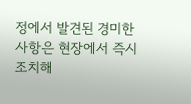정에서 발견된 경미한 사항은 현장에서 즉시 조치해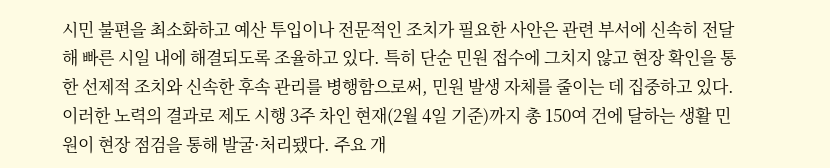시민 불편을 최소화하고 예산 투입이나 전문적인 조치가 필요한 사안은 관련 부서에 신속히 전달해 빠른 시일 내에 해결되도록 조율하고 있다. 특히 단순 민원 접수에 그치지 않고 현장 확인을 통한 선제적 조치와 신속한 후속 관리를 병행함으로써, 민원 발생 자체를 줄이는 데 집중하고 있다. 이러한 노력의 결과로 제도 시행 3주 차인 현재(2월 4일 기준)까지 총 150여 건에 달하는 생활 민원이 현장 점검을 통해 발굴·처리됐다. 주요 개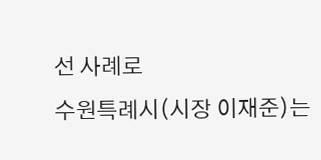선 사례로
수원특례시(시장 이재준)는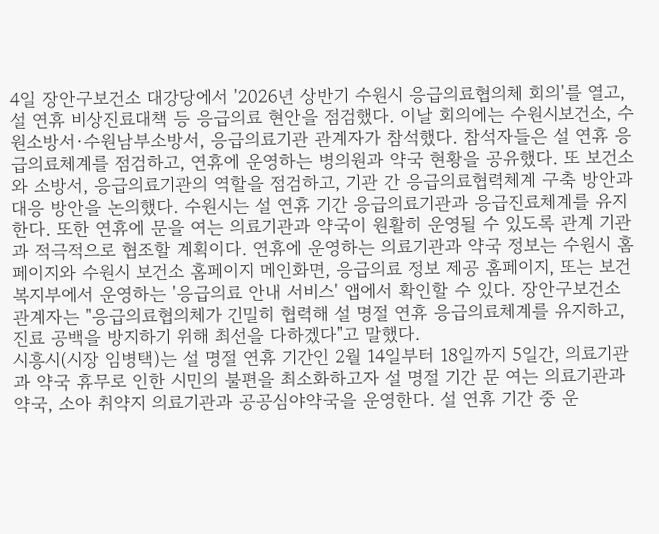4일 장안구보건소 대강당에서 '2026년 상반기 수원시 응급의료협의체 회의'를 열고, 설 연휴 비상진료대책 등 응급의료 현안을 점검했다. 이날 회의에는 수원시보건소, 수원소방서·수원남부소방서, 응급의료기관 관계자가 참석했다. 참석자들은 설 연휴 응급의료체계를 점검하고, 연휴에 운영하는 병의원과 약국 현황을 공유했다. 또 보건소와 소방서, 응급의료기관의 역할을 점검하고, 기관 간 응급의료협력체계 구축 방안과 대응 방안을 논의했다. 수원시는 설 연휴 기간 응급의료기관과 응급진료체계를 유지한다. 또한 연휴에 문을 여는 의료기관과 약국이 원활히 운영될 수 있도록 관계 기관과 적극적으로 협조할 계획이다. 연휴에 운영하는 의료기관과 약국 정보는 수원시 홈페이지와 수원시 보건소 홈페이지 메인화면, 응급의료 정보 제공 홈페이지, 또는 보건복지부에서 운영하는 '응급의료 안내 서비스' 앱에서 확인할 수 있다. 장안구보건소 관계자는 "응급의료협의체가 긴밀히 협력해 설 명절 연휴 응급의료체계를 유지하고, 진료 공백을 방지하기 위해 최선을 다하겠다"고 말했다.
시흥시(시장 임병택)는 설 명절 연휴 기간인 2월 14일부터 18일까지 5일간, 의료기관과 약국 휴무로 인한 시민의 불편을 최소화하고자 설 명절 기간 문 여는 의료기관과 약국, 소아 취약지 의료기관과 공공심야약국을 운영한다. 설 연휴 기간 중 운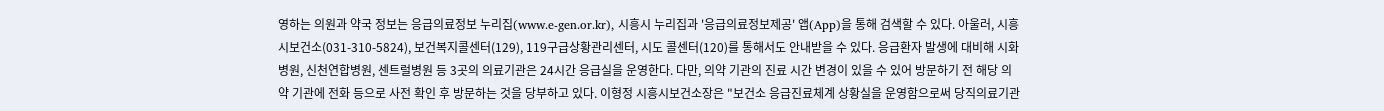영하는 의원과 약국 정보는 응급의료정보 누리집(www.e-gen.or.kr), 시흥시 누리집과 '응급의료정보제공' 앱(App)을 통해 검색할 수 있다. 아울러, 시흥시보건소(031-310-5824), 보건복지콜센터(129), 119구급상황관리센터, 시도 콜센터(120)를 통해서도 안내받을 수 있다. 응급환자 발생에 대비해 시화병원, 신천연합병원, 센트럴병원 등 3곳의 의료기관은 24시간 응급실을 운영한다. 다만, 의약 기관의 진료 시간 변경이 있을 수 있어 방문하기 전 해당 의약 기관에 전화 등으로 사전 확인 후 방문하는 것을 당부하고 있다. 이형정 시흥시보건소장은 "보건소 응급진료체계 상황실을 운영함으로써 당직의료기관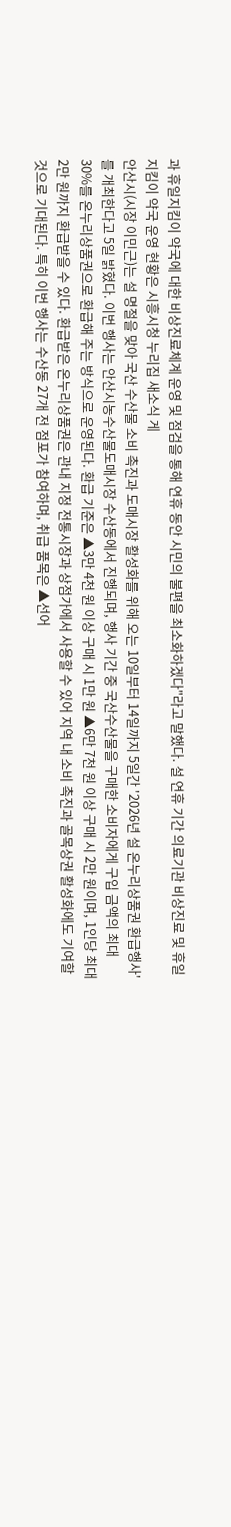과 휴일지킴이 약국에 대한 비상진료체계 운영 및 점검을 통해 연휴 동안 시민의 불편을 최소화하겠다"라고 말했다. 설 연휴 기간 의료기관 비상진료 및 휴일지킴이 약국 운영 현황은 시흥시청 누리집 새소식 게
안산시(시장 이민근)는 설 명절을 맞아 국산 수산물 소비 촉진과 도매시장 활성화를 위해 오는 10일부터 14일까지 5일간 '2026년 설 온누리상품권 환급행사'를 개최한다고 5일 밝혔다. 이번 행사는 안산시농수산물도매시장 수산동에서 진행되며, 행사 기간 중 국산수산물을 구매한 소비자에게 구입 금액의 최대 30%를 온누리상품권으로 환급해 주는 방식으로 운영된다. 환급 기준은 ▲3만 4천 원 이상 구매 시 1만 원 ▲6만 7천 원 이상 구매 시 2만 원이며, 1인당 최대 2만 원까지 환급받을 수 있다. 환급받은 온누리상품권은 관내 지정 전통시장과 상점가에서 사용할 수 있어 지역 내 소비 촉진과 골목상권 활성화에도 기여할 것으로 기대된다. 특히 이번 행사는 수산동 27개 전 점포가 참여하며, 취급 품목은 ▲선어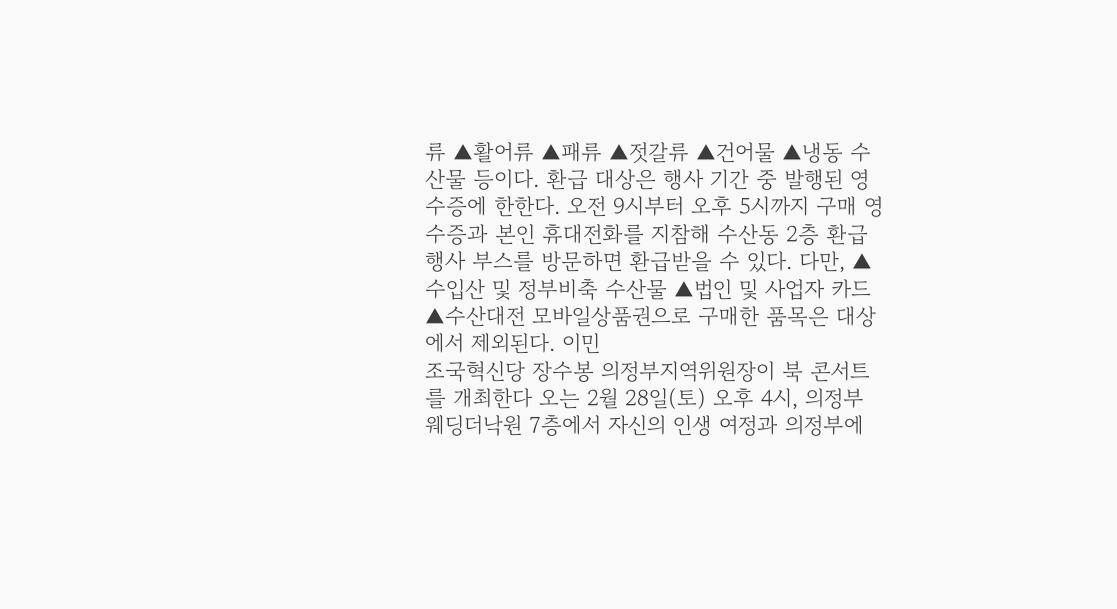류 ▲활어류 ▲패류 ▲젓갈류 ▲건어물 ▲냉동 수산물 등이다. 환급 대상은 행사 기간 중 발행된 영수증에 한한다. 오전 9시부터 오후 5시까지 구매 영수증과 본인 휴대전화를 지참해 수산동 2층 환급행사 부스를 방문하면 환급받을 수 있다. 다만, ▲수입산 및 정부비축 수산물 ▲법인 및 사업자 카드 ▲수산대전 모바일상품권으로 구매한 품목은 대상에서 제외된다. 이민
조국혁신당 장수봉 의정부지역위원장이 북 콘서트를 개최한다 오는 2월 28일(토) 오후 4시, 의정부 웨딩더낙원 7층에서 자신의 인생 여정과 의정부에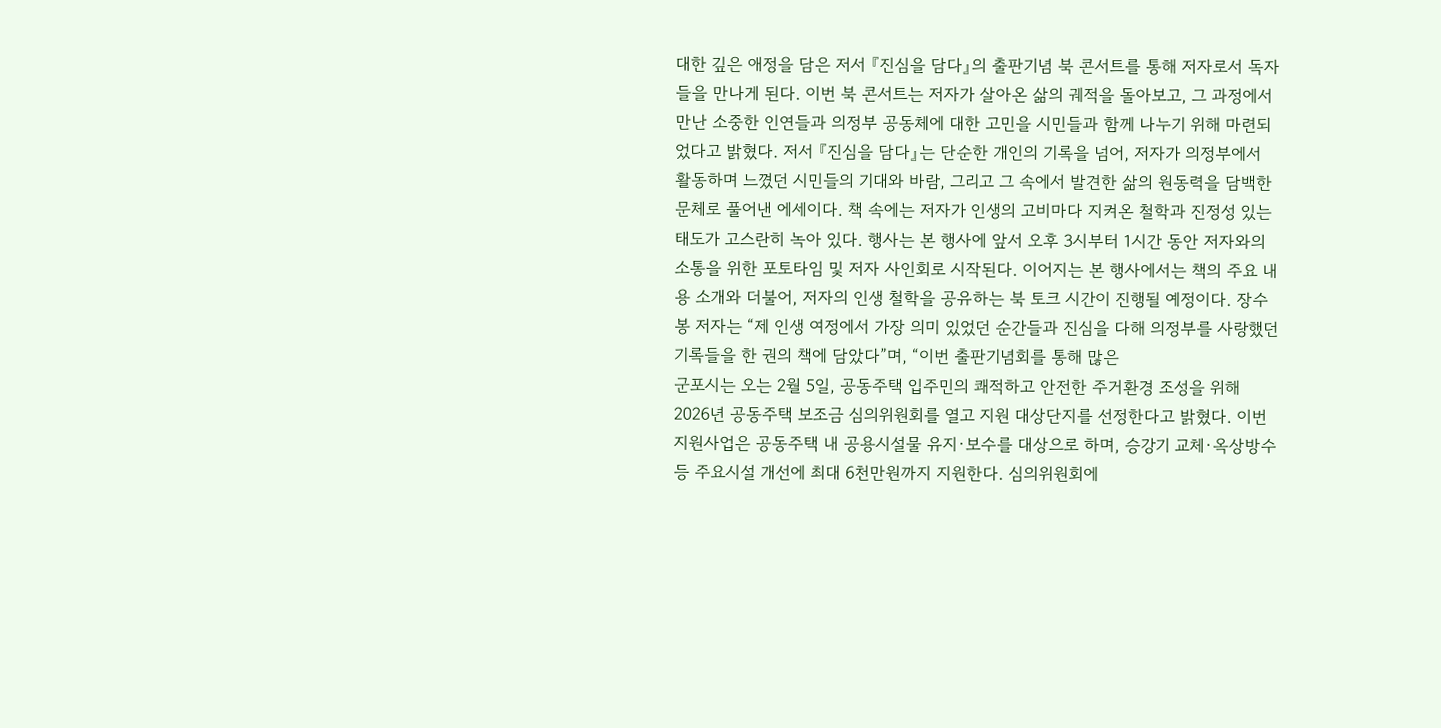대한 깊은 애정을 담은 저서 『진심을 담다』의 출판기념 북 콘서트를 통해 저자로서 독자들을 만나게 된다. 이번 북 콘서트는 저자가 살아온 삶의 궤적을 돌아보고, 그 과정에서 만난 소중한 인연들과 의정부 공동체에 대한 고민을 시민들과 함께 나누기 위해 마련되었다고 밝혔다. 저서 『진심을 담다』는 단순한 개인의 기록을 넘어, 저자가 의정부에서 활동하며 느꼈던 시민들의 기대와 바람, 그리고 그 속에서 발견한 삶의 원동력을 담백한 문체로 풀어낸 에세이다. 책 속에는 저자가 인생의 고비마다 지켜온 철학과 진정성 있는 태도가 고스란히 녹아 있다. 행사는 본 행사에 앞서 오후 3시부터 1시간 동안 저자와의 소통을 위한 포토타임 및 저자 사인회로 시작된다. 이어지는 본 행사에서는 책의 주요 내용 소개와 더불어, 저자의 인생 철학을 공유하는 북 토크 시간이 진행될 예정이다. 장수봉 저자는 “제 인생 여정에서 가장 의미 있었던 순간들과 진심을 다해 의정부를 사랑했던 기록들을 한 권의 책에 담았다”며, “이번 출판기념회를 통해 많은
군포시는 오는 2월 5일, 공동주택 입주민의 쾌적하고 안전한 주거환경 조성을 위해 2026년 공동주택 보조금 심의위원회를 열고 지원 대상단지를 선정한다고 밝혔다. 이번 지원사업은 공동주택 내 공용시설물 유지·보수를 대상으로 하며, 승강기 교체·옥상방수 등 주요시설 개선에 최대 6천만원까지 지원한다. 심의위원회에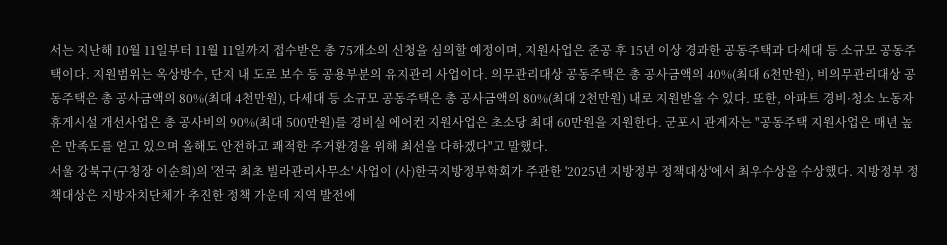서는 지난해 10월 11일부터 11월 11일까지 접수받은 총 75개소의 신청을 심의할 예정이며, 지원사업은 준공 후 15년 이상 경과한 공동주택과 다세대 등 소규모 공동주택이다. 지원범위는 옥상방수, 단지 내 도로 보수 등 공용부분의 유지관리 사업이다. 의무관리대상 공동주택은 총 공사금액의 40%(최대 6천만원), 비의무관리대상 공동주택은 총 공사금액의 80%(최대 4천만원), 다세대 등 소규모 공동주택은 총 공사금액의 80%(최대 2천만원) 내로 지원받을 수 있다. 또한, 아파트 경비·청소 노동자 휴게시설 개선사업은 총 공사비의 90%(최대 500만원)를 경비실 에어컨 지원사업은 초소당 최대 60만원을 지원한다. 군포시 관계자는 "공동주택 지원사업은 매년 높은 만족도를 얻고 있으며 올해도 안전하고 쾌적한 주거환경을 위해 최선을 다하겠다"고 말했다.
서울 강북구(구청장 이순희)의 '전국 최초 빌라관리사무소' 사업이 (사)한국지방정부학회가 주관한 '2025년 지방정부 정책대상'에서 최우수상을 수상했다. 지방정부 정책대상은 지방자치단체가 추진한 정책 가운데 지역 발전에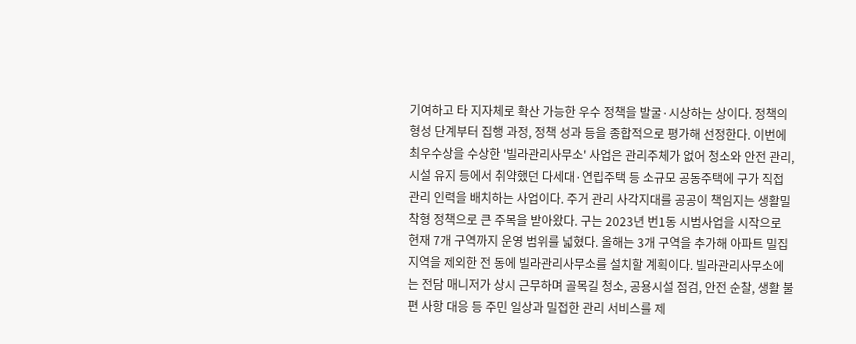기여하고 타 지자체로 확산 가능한 우수 정책을 발굴·시상하는 상이다. 정책의 형성 단계부터 집행 과정, 정책 성과 등을 종합적으로 평가해 선정한다. 이번에 최우수상을 수상한 '빌라관리사무소' 사업은 관리주체가 없어 청소와 안전 관리, 시설 유지 등에서 취약했던 다세대·연립주택 등 소규모 공동주택에 구가 직접 관리 인력을 배치하는 사업이다. 주거 관리 사각지대를 공공이 책임지는 생활밀착형 정책으로 큰 주목을 받아왔다. 구는 2023년 번1동 시범사업을 시작으로 현재 7개 구역까지 운영 범위를 넓혔다. 올해는 3개 구역을 추가해 아파트 밀집지역을 제외한 전 동에 빌라관리사무소를 설치할 계획이다. 빌라관리사무소에는 전담 매니저가 상시 근무하며 골목길 청소, 공용시설 점검, 안전 순찰, 생활 불편 사항 대응 등 주민 일상과 밀접한 관리 서비스를 제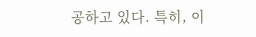공하고 있다. 특히, 이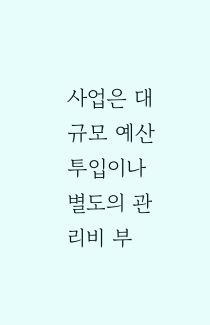사업은 대규모 예산 투입이나 별도의 관리비 부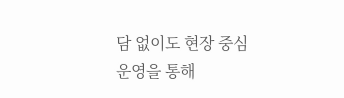담 없이도 현장 중심 운영을 통해